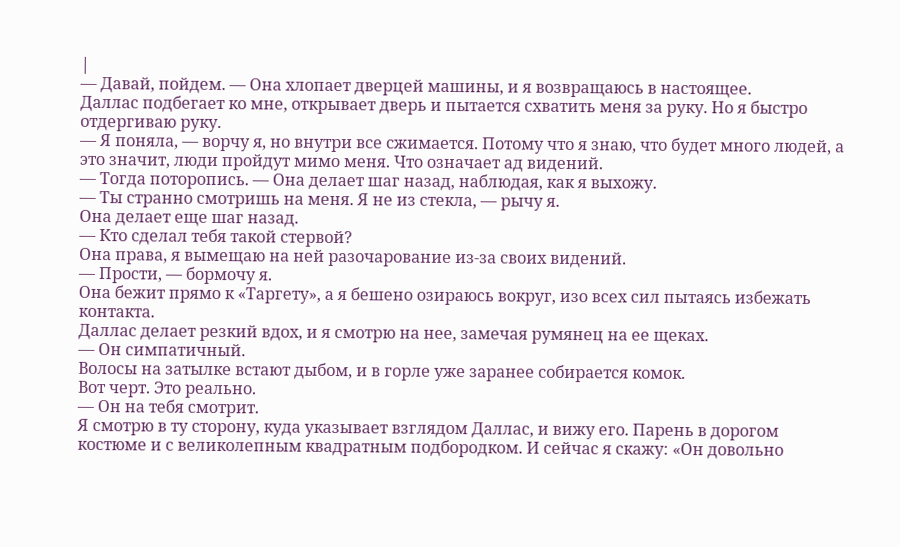|
— Давай, пойдем. — Она хлопает дверцей машины, и я возвращаюсь в настоящее.
Даллас подбегает ко мне, открывает дверь и пытается схватить меня за руку. Но я быстро отдергиваю руку.
— Я поняла, — ворчу я, но внутри все сжимается. Потому что я знаю, что будет много людей, а это значит, люди пройдут мимо меня. Что означает ад видений.
— Тогда поторопись. — Она делает шаг назад, наблюдая, как я выхожу.
— Ты странно смотришь на меня. Я не из стекла, — рычу я.
Она делает еще шаг назад.
— Кто сделал тебя такой стервой?
Она права, я вымещаю на ней разочарование из-за своих видений.
— Прости, — бормочу я.
Она бежит прямо к «Таргету», а я бешено озираюсь вокруг, изо всех сил пытаясь избежать контакта.
Даллас делает резкий вдох, и я смотрю на нее, замечая румянец на ее щеках.
— Он симпатичный.
Волосы на затылке встают дыбом, и в горле уже заранее собирается комок.
Вот черт. Это реально.
— Он на тебя смотрит.
Я смотрю в ту сторону, куда указывает взглядом Даллас, и вижу его. Парень в дорогом костюме и с великолепным квадратным подбородком. И сейчас я скажу: «Он довольно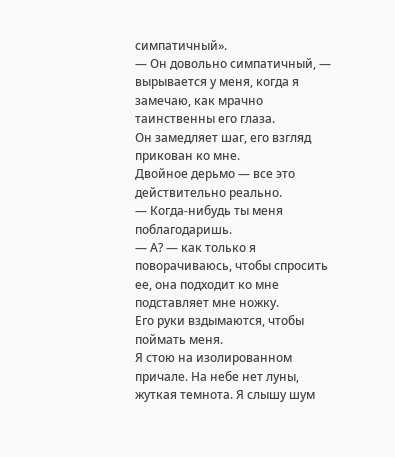симпатичный».
— Он довольно симпатичный, — вырывается у меня, когда я замечаю, как мрачно таинственны его глаза.
Он замедляет шаг, его взгляд прикован ко мне.
Двойное дерьмо — все это действительно реально.
— Когда-нибудь ты меня поблагодаришь.
— А? — как только я поворачиваюсь, чтобы спросить ее, она подходит ко мне подставляет мне ножку.
Его руки вздымаются, чтобы поймать меня.
Я стою на изолированном причале. На небе нет луны, жуткая темнота. Я слышу шум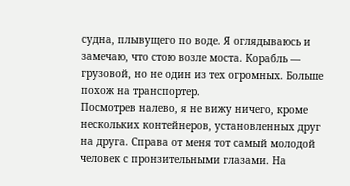судна, плывущего по воде. Я оглядываюсь и замечаю, что стою возле моста. Корабль — грузовой, но не один из тех огромных. Больше похож на транспортер.
Посмотрев налево, я не вижу ничего, кроме нескольких контейнеров, установленных друг на друга. Справа от меня тот самый молодой человек с пронзительными глазами. На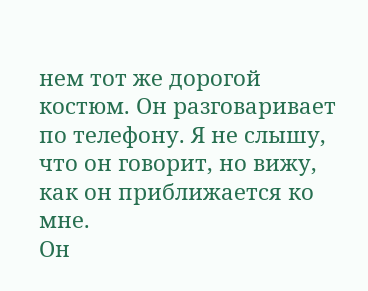нем тот же дорогой костюм. Он разговаривает по телефону. Я не слышу, что он говорит, но вижу, как он приближается ко мне.
Он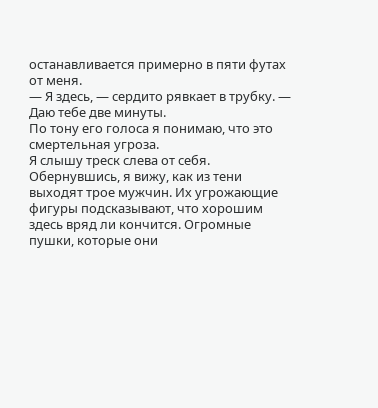останавливается примерно в пяти футах от меня.
— Я здесь, — сердито рявкает в трубку. — Даю тебе две минуты.
По тону его голоса я понимаю, что это смертельная угроза.
Я слышу треск слева от себя. Обернувшись, я вижу, как из тени выходят трое мужчин. Их угрожающие фигуры подсказывают, что хорошим здесь вряд ли кончится. Огромные пушки, которые они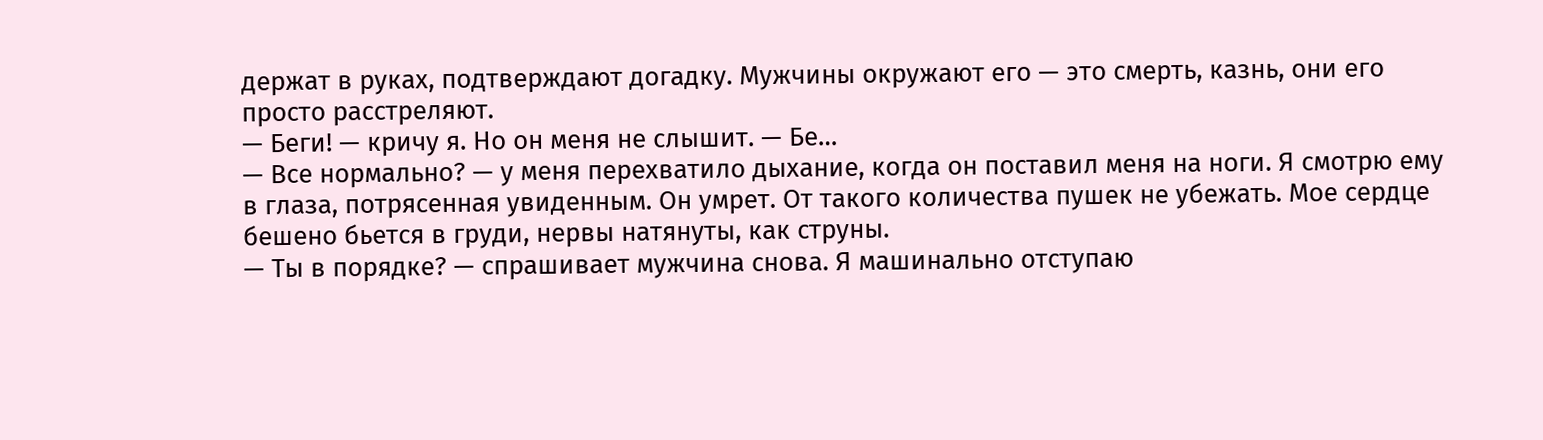держат в руках, подтверждают догадку. Мужчины окружают его — это смерть, казнь, они его просто расстреляют.
— Беги! — кричу я. Но он меня не слышит. — Бе…
— Все нормально? — у меня перехватило дыхание, когда он поставил меня на ноги. Я смотрю ему в глаза, потрясенная увиденным. Он умрет. От такого количества пушек не убежать. Мое сердце бешено бьется в груди, нервы натянуты, как струны.
— Ты в порядке? — спрашивает мужчина снова. Я машинально отступаю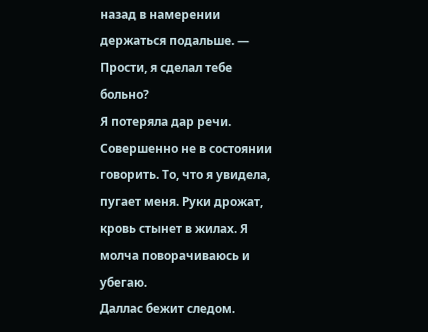назад в намерении держаться подальше. — Прости, я сделал тебе больно?
Я потеряла дар речи. Совершенно не в состоянии говорить. То, что я увидела, пугает меня. Руки дрожат, кровь стынет в жилах. Я молча поворачиваюсь и убегаю.
Даллас бежит следом.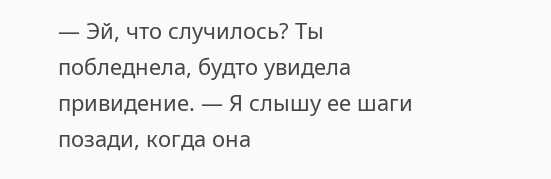— Эй, что случилось? Ты побледнела, будто увидела привидение. — Я слышу ее шаги позади, когда она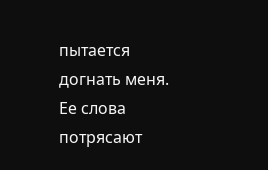пытается догнать меня.
Ее слова потрясают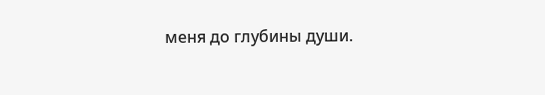меня до глубины души.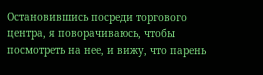Остановившись посреди торгового центра, я поворачиваюсь, чтобы посмотреть на нее, и вижу, что парень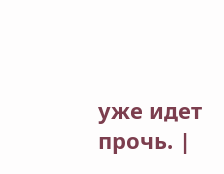уже идет прочь. |